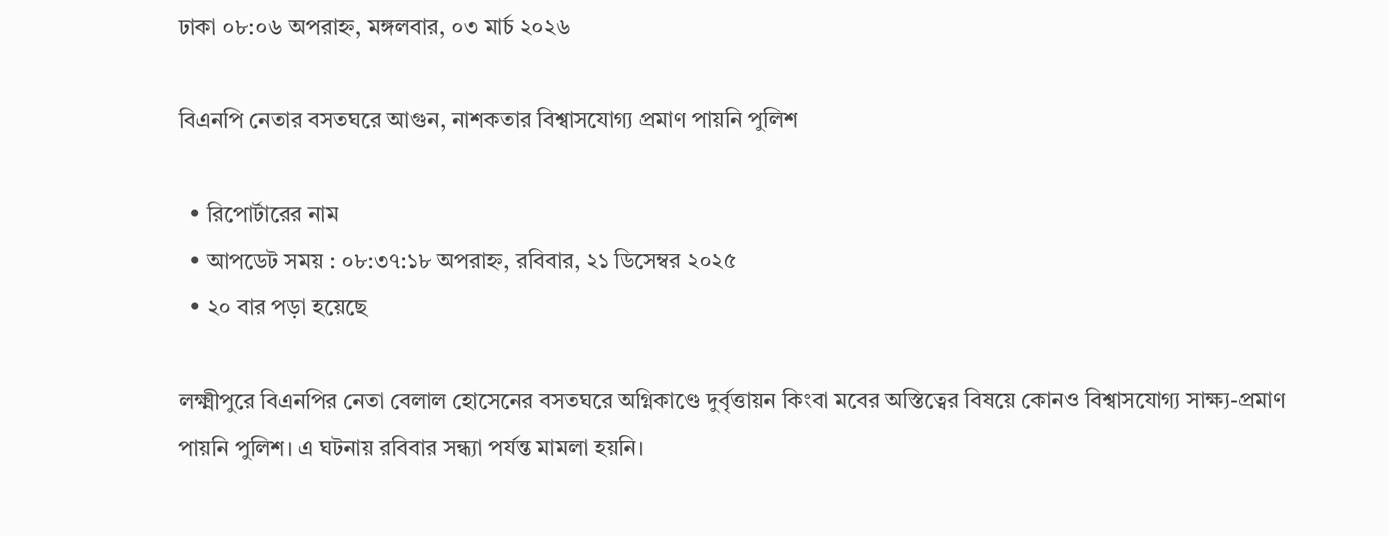ঢাকা ০৮:০৬ অপরাহ্ন, মঙ্গলবার, ০৩ মার্চ ২০২৬

বিএনপি নেতার বসতঘরে আগুন, নাশকতার বিশ্বাসযোগ্য প্রমাণ পায়নি পুলিশ

  • রিপোর্টারের নাম
  • আপডেট সময় : ০৮:৩৭:১৮ অপরাহ্ন, রবিবার, ২১ ডিসেম্বর ২০২৫
  • ২০ বার পড়া হয়েছে

লক্ষ্মীপুরে বিএনপির নেতা বেলাল হোসেনের বসতঘরে অগ্নিকাণ্ডে দুর্বৃত্তায়ন কিংবা মবের অস্তিত্বের বিষয়ে কোনও বিশ্বাসযোগ্য সাক্ষ্য-প্রমাণ পায়নি পুলিশ। এ ঘটনায় রবিবার সন্ধ্যা পর্যন্ত মামলা হয়নি।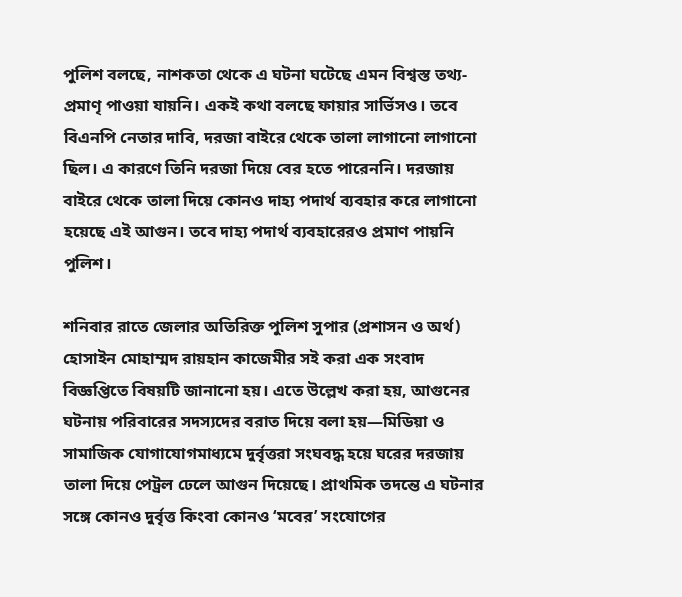পুলিশ বলছে, নাশকতা থেকে এ ঘটনা ঘটেছে এমন বিশ্বস্ত তথ্য-প্রমাণৃ পাওয়া যায়নি। একই কথা বলছে ফায়ার সার্ভিসও। তবে বিএনপি নেতার দাবি, দরজা বাইরে থেকে তালা লাগানো লাগানো ছিল। এ কারণে তিনি দরজা দিয়ে বের হতে পারেননি। দরজায় বাইরে থেকে তালা দিয়ে কোনও দাহ্য পদার্থ ব্যবহার করে লাগানো হয়েছে এই আগুন। তবে দাহ্য পদার্থ ব্যবহারেরও প্রমাণ পায়নি পুলিশ।

শনিবার রাতে জেলার অতিরিক্ত পুলিশ সুপার (প্রশাসন ও অর্থ) হোসাইন মোহাম্মদ রায়হান কাজেমীর সই করা এক সংবাদ বিজ্ঞপ্তিতে বিষয়টি জানানো হয়। এতে উল্লেখ করা হয়, আগুনের ঘটনায় পরিবারের সদস্যদের বরাত দিয়ে বলা হয়—মিডিয়া ও সামাজিক যোগাযোগমাধ্যমে দুর্বৃত্তরা সংঘবদ্ধ হয়ে ঘরের দরজায় তালা দিয়ে পেট্রল ঢেলে আগুন দিয়েছে। প্রাথমিক তদন্তে এ ঘটনার সঙ্গে কোনও দুর্বৃত্ত কিংবা কোনও ‘মবের’ সংযোগের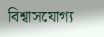বিশ্বাসযোগ্য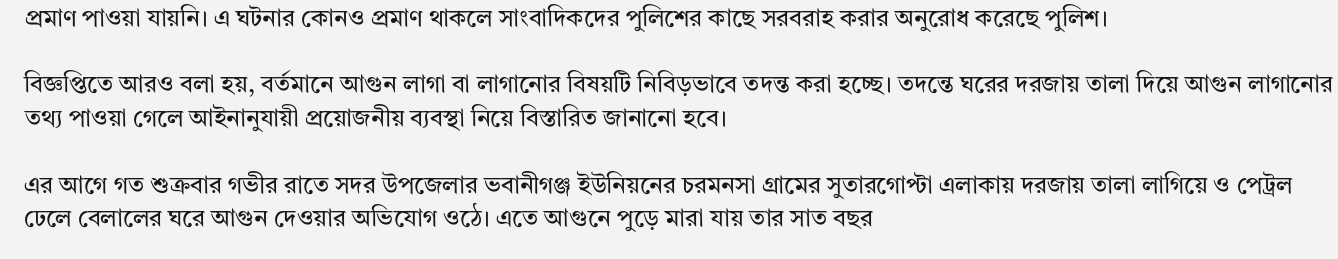প্রমাণ পাওয়া যায়নি। এ ঘটনার কোনও প্রমাণ থাকলে সাংবাদিকদের পুলিশের কাছে সরবরাহ করার অনুরোধ করেছে পুলিশ।

বিজ্ঞপ্তিতে আরও বলা হয়, বর্তমানে আগুন লাগা বা লাগানোর বিষয়টি নিবিড়ভাবে তদন্ত করা হচ্ছে। তদন্তে ঘরের দরজায় তালা দিয়ে আগুন লাগানোর তথ্য পাওয়া গেলে আইনানুযায়ী প্রয়োজনীয় ব্যবস্থা নিয়ে বিস্তারিত জানানো হবে।

এর আগে গত শুক্রবার গভীর রাতে সদর উপজেলার ভবানীগঞ্জ ইউনিয়নের চরমনসা গ্রামের সুতারগোপ্টা এলাকায় দরজায় তালা লাগিয়ে ও পেট্রল ঢেলে বেলালের ঘরে আগুন দেওয়ার অভিযোগ ওঠে। এতে আগুনে পুড়ে মারা যায় তার সাত বছর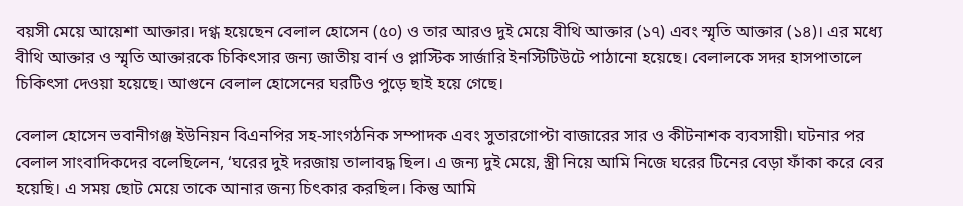বয়সী মেয়ে আয়েশা আক্তার। দগ্ধ হয়েছেন বেলাল হোসেন (৫০) ও তার আরও দুই মেয়ে বীথি আক্তার (১৭) এবং স্মৃতি আক্তার (১৪)। এর মধ্যে বীথি আক্তার ও স্মৃতি আক্তারকে চিকিৎসার জন্য জাতীয় বার্ন ও প্লাস্টিক সার্জারি ইনস্টিটিউটে পাঠানো হয়েছে। বেলালকে সদর হাসপাতালে চিকিৎসা দেওয়া হয়েছে। আগুনে বেলাল হোসেনের ঘরটিও পুড়ে ছাই হয়ে গেছে।

বেলাল হোসেন ভবানীগঞ্জ ইউনিয়ন বিএনপির সহ-সাংগঠনিক সম্পাদক এবং সুতারগোপ্টা বাজারের সার ও কীটনাশক ব্যবসায়ী। ঘটনার পর বেলাল সাংবাদিকদের বলেছিলেন, ‘ঘরের দুই দরজায় তালাবদ্ধ ছিল। এ জন্য দুই মেয়ে, স্ত্রী নিয়ে আমি নিজে ঘরের টিনের বেড়া ফাঁকা করে বের হয়েছি। এ সময় ছোট মেয়ে তাকে আনার জন্য চিৎকার করছিল। কিন্তু আমি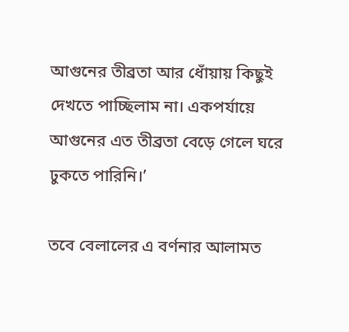আগুনের তীব্রতা আর ধোঁয়ায় কিছুই দেখতে পাচ্ছিলাম না। একপর্যায়ে আগুনের এত তীব্রতা বেড়ে গেলে ঘরে ঢুকতে পারিনি।’

তবে বেলালের এ বর্ণনার আলামত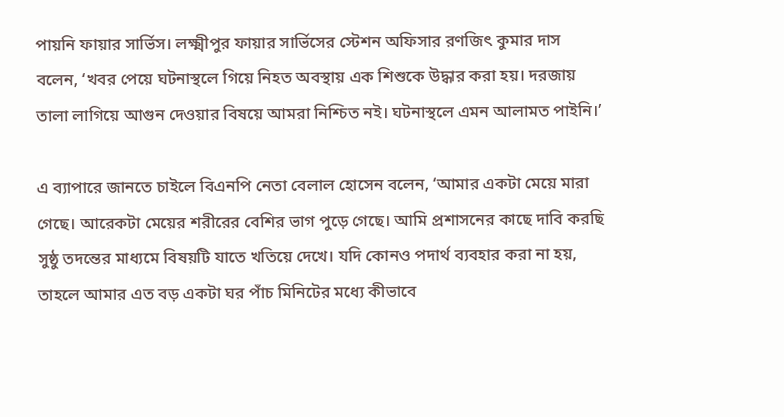পায়নি ফায়ার সার্ভিস। লক্ষ্মীপুর ফায়ার সার্ভিসের স্টেশন অফিসার রণজিৎ কুমার দাস বলেন, ‘খবর পেয়ে ঘটনাস্থলে গিয়ে নিহত অবস্থায় এক শিশুকে উদ্ধার করা হয়। দরজায় তালা লাগিয়ে আগুন দেওয়ার বিষয়ে আমরা নিশ্চিত নই। ঘটনাস্থলে এমন আলামত পাইনি।’

এ ব্যাপারে জানতে চাইলে বিএনপি নেতা বেলাল হোসেন বলেন, ‘আমার একটা মেয়ে মারা গেছে। আরেকটা মেয়ের শরীরের বেশির ভাগ পুড়ে গেছে। আমি প্রশাসনের কাছে দাবি করছি সুষ্ঠু তদন্তের মাধ্যমে বিষয়টি যাতে খতিয়ে দেখে। যদি কোনও পদার্থ ব্যবহার করা না হয়, তাহলে আমার এত বড় একটা ঘর পাঁচ মিনিটের মধ্যে কীভাবে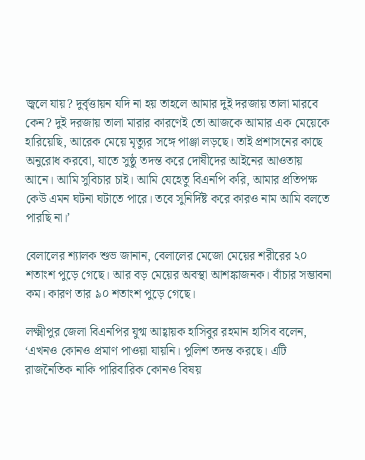জ্বলে যায়? দুর্বৃত্তায়ন যদি না হয় তাহলে আমার দুই দরজায় তালা মারবে কেন? দুই দরজায় তালা মারার কারণেই তো আজকে আমার এক মেয়েকে হারিয়েছি, আরেক মেয়ে মৃত্যুর সঙ্গে পাঞ্জা লড়ছে। তাই প্রশাসনের কাছে অনুরোধ করবো, যাতে সুষ্ঠু তদন্ত করে দোষীদের আইনের আওতায় আনে। আমি সুবিচার চাই। আমি যেহেতু বিএনপি করি, আমার প্রতিপক্ষ কেউ এমন ঘটনা ঘটাতে পারে। তবে সুনির্দিষ্ট করে কারও নাম আমি বলতে পারছি না।’

বেলালের শ্যালক শুভ জানান, বেলালের মেজো মেয়ের শরীরের ২০ শতাংশ পুড়ে গেছে। আর বড় মেয়ের অবস্থা আশঙ্কাজনক। বাঁচার সম্ভাবনা কম। কারণ তার ৯০ শতাংশ পুড়ে গেছে।

লক্ষ্মীপুর জেলা বিএনপির যুগ্ম আহ্বায়ক হাসিবুর রহমান হাসিব বলেন, ‘এখনও কোনও প্রমাণ পাওয়া যায়নি। পুলিশ তদন্ত করছে। এটি রাজনৈতিক নাকি পারিবারিক কোনও বিষয়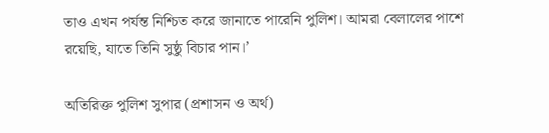তাও এখন পর্যন্ত নিশ্চিত করে জানাতে পারেনি পুলিশ। আমরা বেলালের পাশে রয়েছি, যাতে তিনি সুষ্ঠু বিচার পান।’

অতিরিক্ত পুলিশ সুপার (প্রশাসন ও অর্থ)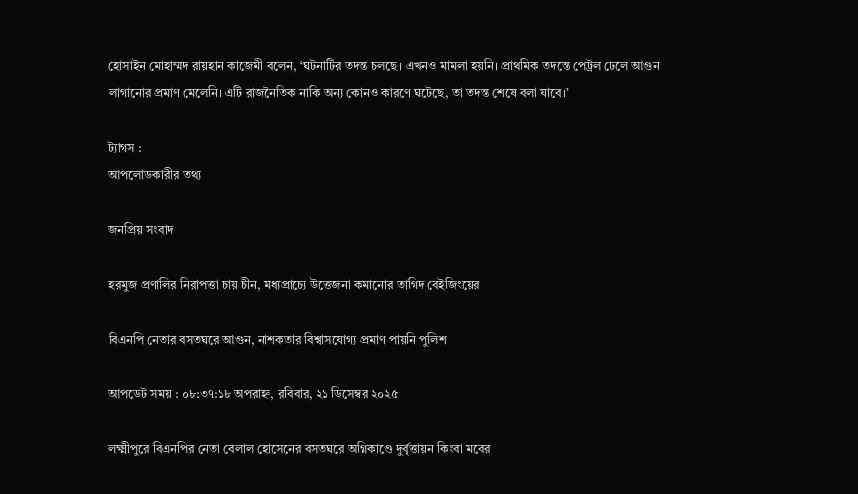হোসাইন মোহাম্মদ রায়হান কাজেমী বলেন, ‘ঘটনাটির তদন্ত চলছে। এখনও মামলা হয়নি। প্রাথমিক তদন্তে পেট্রল ঢেলে আগুন লাগানোর প্রমাণ মেলেনি। এটি রাজনৈতিক নাকি অন্য কোনও কারণে ঘটেছে, তা তদন্ত শেষে বলা যাবে।’

ট্যাগস :
আপলোডকারীর তথ্য

জনপ্রিয় সংবাদ

হরমুজ প্রণালির নিরাপত্তা চায় চীন, মধ্যপ্রাচ্যে উত্তেজনা কমানোর তাগিদ বেইজিংয়ের

বিএনপি নেতার বসতঘরে আগুন, নাশকতার বিশ্বাসযোগ্য প্রমাণ পায়নি পুলিশ

আপডেট সময় : ০৮:৩৭:১৮ অপরাহ্ন, রবিবার, ২১ ডিসেম্বর ২০২৫

লক্ষ্মীপুরে বিএনপির নেতা বেলাল হোসেনের বসতঘরে অগ্নিকাণ্ডে দুর্বৃত্তায়ন কিংবা মবের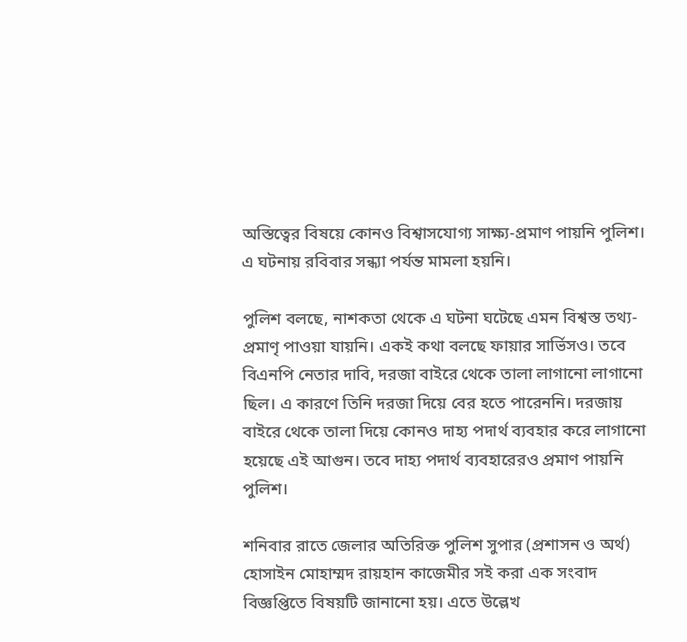অস্তিত্বের বিষয়ে কোনও বিশ্বাসযোগ্য সাক্ষ্য-প্রমাণ পায়নি পুলিশ। এ ঘটনায় রবিবার সন্ধ্যা পর্যন্ত মামলা হয়নি।

পুলিশ বলছে, নাশকতা থেকে এ ঘটনা ঘটেছে এমন বিশ্বস্ত তথ্য-প্রমাণৃ পাওয়া যায়নি। একই কথা বলছে ফায়ার সার্ভিসও। তবে বিএনপি নেতার দাবি, দরজা বাইরে থেকে তালা লাগানো লাগানো ছিল। এ কারণে তিনি দরজা দিয়ে বের হতে পারেননি। দরজায় বাইরে থেকে তালা দিয়ে কোনও দাহ্য পদার্থ ব্যবহার করে লাগানো হয়েছে এই আগুন। তবে দাহ্য পদার্থ ব্যবহারেরও প্রমাণ পায়নি পুলিশ।

শনিবার রাতে জেলার অতিরিক্ত পুলিশ সুপার (প্রশাসন ও অর্থ) হোসাইন মোহাম্মদ রায়হান কাজেমীর সই করা এক সংবাদ বিজ্ঞপ্তিতে বিষয়টি জানানো হয়। এতে উল্লেখ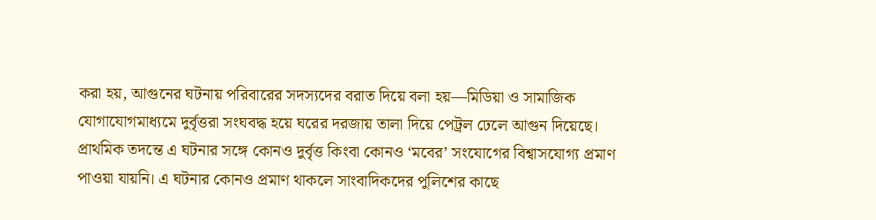করা হয়, আগুনের ঘটনায় পরিবারের সদস্যদের বরাত দিয়ে বলা হয়—মিডিয়া ও সামাজিক যোগাযোগমাধ্যমে দুর্বৃত্তরা সংঘবদ্ধ হয়ে ঘরের দরজায় তালা দিয়ে পেট্রল ঢেলে আগুন দিয়েছে। প্রাথমিক তদন্তে এ ঘটনার সঙ্গে কোনও দুর্বৃত্ত কিংবা কোনও ‘মবের’ সংযোগের বিশ্বাসযোগ্য প্রমাণ পাওয়া যায়নি। এ ঘটনার কোনও প্রমাণ থাকলে সাংবাদিকদের পুলিশের কাছে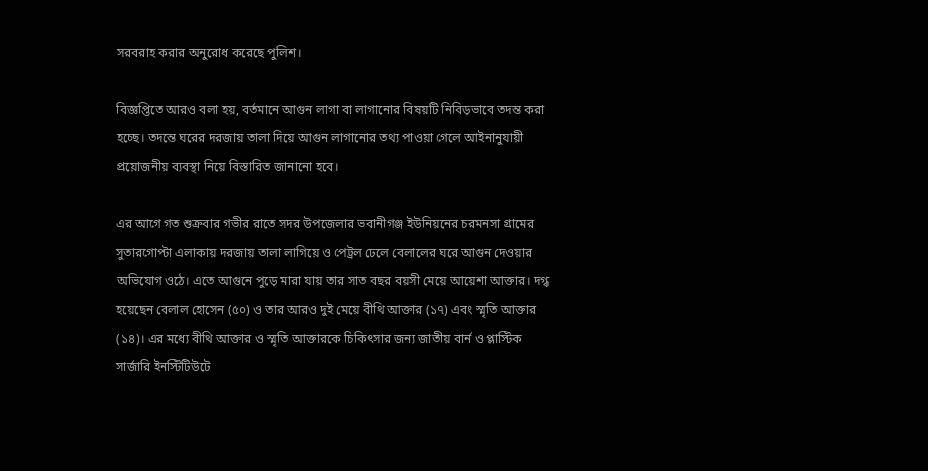সরবরাহ করার অনুরোধ করেছে পুলিশ।

বিজ্ঞপ্তিতে আরও বলা হয়, বর্তমানে আগুন লাগা বা লাগানোর বিষয়টি নিবিড়ভাবে তদন্ত করা হচ্ছে। তদন্তে ঘরের দরজায় তালা দিয়ে আগুন লাগানোর তথ্য পাওয়া গেলে আইনানুযায়ী প্রয়োজনীয় ব্যবস্থা নিয়ে বিস্তারিত জানানো হবে।

এর আগে গত শুক্রবার গভীর রাতে সদর উপজেলার ভবানীগঞ্জ ইউনিয়নের চরমনসা গ্রামের সুতারগোপ্টা এলাকায় দরজায় তালা লাগিয়ে ও পেট্রল ঢেলে বেলালের ঘরে আগুন দেওয়ার অভিযোগ ওঠে। এতে আগুনে পুড়ে মারা যায় তার সাত বছর বয়সী মেয়ে আয়েশা আক্তার। দগ্ধ হয়েছেন বেলাল হোসেন (৫০) ও তার আরও দুই মেয়ে বীথি আক্তার (১৭) এবং স্মৃতি আক্তার (১৪)। এর মধ্যে বীথি আক্তার ও স্মৃতি আক্তারকে চিকিৎসার জন্য জাতীয় বার্ন ও প্লাস্টিক সার্জারি ইনস্টিটিউটে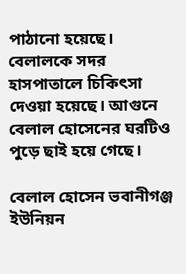পাঠানো হয়েছে। বেলালকে সদর হাসপাতালে চিকিৎসা দেওয়া হয়েছে। আগুনে বেলাল হোসেনের ঘরটিও পুড়ে ছাই হয়ে গেছে।

বেলাল হোসেন ভবানীগঞ্জ ইউনিয়ন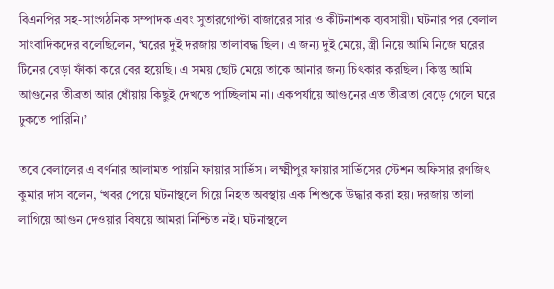বিএনপির সহ-সাংগঠনিক সম্পাদক এবং সুতারগোপ্টা বাজারের সার ও কীটনাশক ব্যবসায়ী। ঘটনার পর বেলাল সাংবাদিকদের বলেছিলেন, ‘ঘরের দুই দরজায় তালাবদ্ধ ছিল। এ জন্য দুই মেয়ে, স্ত্রী নিয়ে আমি নিজে ঘরের টিনের বেড়া ফাঁকা করে বের হয়েছি। এ সময় ছোট মেয়ে তাকে আনার জন্য চিৎকার করছিল। কিন্তু আমি আগুনের তীব্রতা আর ধোঁয়ায় কিছুই দেখতে পাচ্ছিলাম না। একপর্যায়ে আগুনের এত তীব্রতা বেড়ে গেলে ঘরে ঢুকতে পারিনি।’

তবে বেলালের এ বর্ণনার আলামত পায়নি ফায়ার সার্ভিস। লক্ষ্মীপুর ফায়ার সার্ভিসের স্টেশন অফিসার রণজিৎ কুমার দাস বলেন, ‘খবর পেয়ে ঘটনাস্থলে গিয়ে নিহত অবস্থায় এক শিশুকে উদ্ধার করা হয়। দরজায় তালা লাগিয়ে আগুন দেওয়ার বিষয়ে আমরা নিশ্চিত নই। ঘটনাস্থলে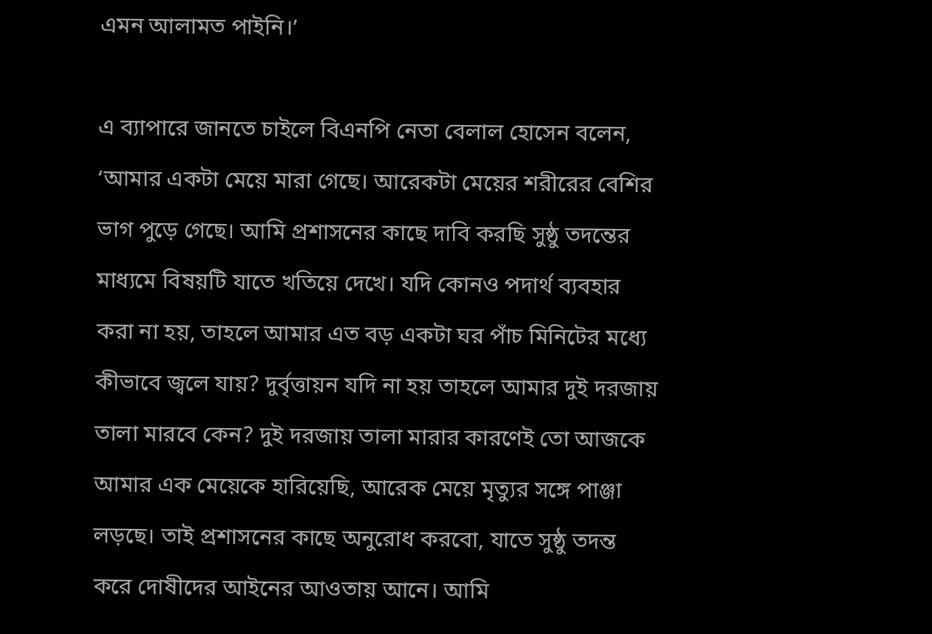এমন আলামত পাইনি।’

এ ব্যাপারে জানতে চাইলে বিএনপি নেতা বেলাল হোসেন বলেন, ‘আমার একটা মেয়ে মারা গেছে। আরেকটা মেয়ের শরীরের বেশির ভাগ পুড়ে গেছে। আমি প্রশাসনের কাছে দাবি করছি সুষ্ঠু তদন্তের মাধ্যমে বিষয়টি যাতে খতিয়ে দেখে। যদি কোনও পদার্থ ব্যবহার করা না হয়, তাহলে আমার এত বড় একটা ঘর পাঁচ মিনিটের মধ্যে কীভাবে জ্বলে যায়? দুর্বৃত্তায়ন যদি না হয় তাহলে আমার দুই দরজায় তালা মারবে কেন? দুই দরজায় তালা মারার কারণেই তো আজকে আমার এক মেয়েকে হারিয়েছি, আরেক মেয়ে মৃত্যুর সঙ্গে পাঞ্জা লড়ছে। তাই প্রশাসনের কাছে অনুরোধ করবো, যাতে সুষ্ঠু তদন্ত করে দোষীদের আইনের আওতায় আনে। আমি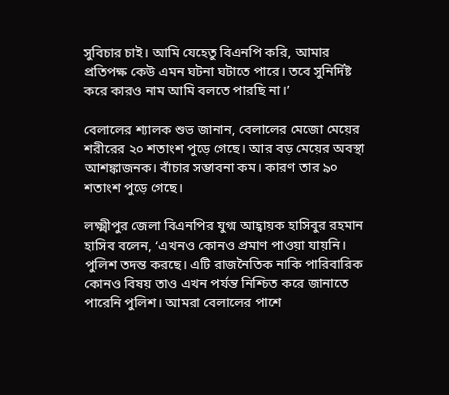সুবিচার চাই। আমি যেহেতু বিএনপি করি, আমার প্রতিপক্ষ কেউ এমন ঘটনা ঘটাতে পারে। তবে সুনির্দিষ্ট করে কারও নাম আমি বলতে পারছি না।’

বেলালের শ্যালক শুভ জানান, বেলালের মেজো মেয়ের শরীরের ২০ শতাংশ পুড়ে গেছে। আর বড় মেয়ের অবস্থা আশঙ্কাজনক। বাঁচার সম্ভাবনা কম। কারণ তার ৯০ শতাংশ পুড়ে গেছে।

লক্ষ্মীপুর জেলা বিএনপির যুগ্ম আহ্বায়ক হাসিবুর রহমান হাসিব বলেন, ‘এখনও কোনও প্রমাণ পাওয়া যায়নি। পুলিশ তদন্ত করছে। এটি রাজনৈতিক নাকি পারিবারিক কোনও বিষয় তাও এখন পর্যন্ত নিশ্চিত করে জানাতে পারেনি পুলিশ। আমরা বেলালের পাশে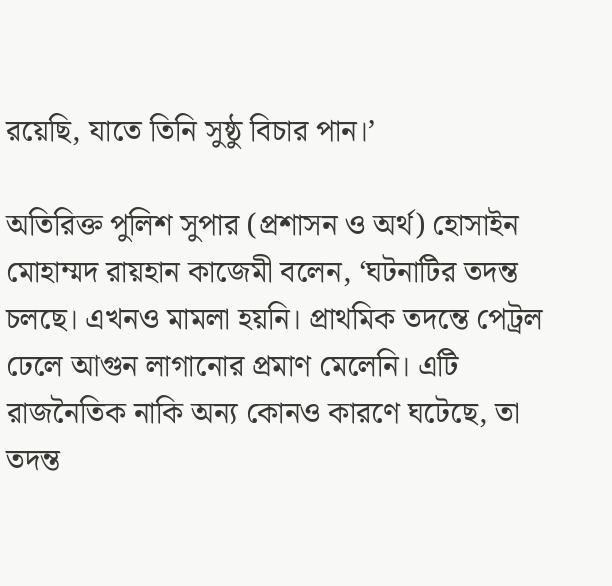রয়েছি, যাতে তিনি সুষ্ঠু বিচার পান।’

অতিরিক্ত পুলিশ সুপার (প্রশাসন ও অর্থ) হোসাইন মোহাম্মদ রায়হান কাজেমী বলেন, ‘ঘটনাটির তদন্ত চলছে। এখনও মামলা হয়নি। প্রাথমিক তদন্তে পেট্রল ঢেলে আগুন লাগানোর প্রমাণ মেলেনি। এটি রাজনৈতিক নাকি অন্য কোনও কারণে ঘটেছে, তা তদন্ত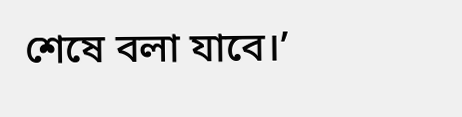শেষে বলা যাবে।’